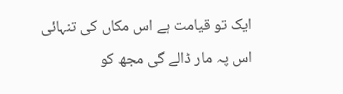ایک تو قیامت ہے اس مکاں کی تنہائی
اس پہ مار ڈالے گی مجھ کو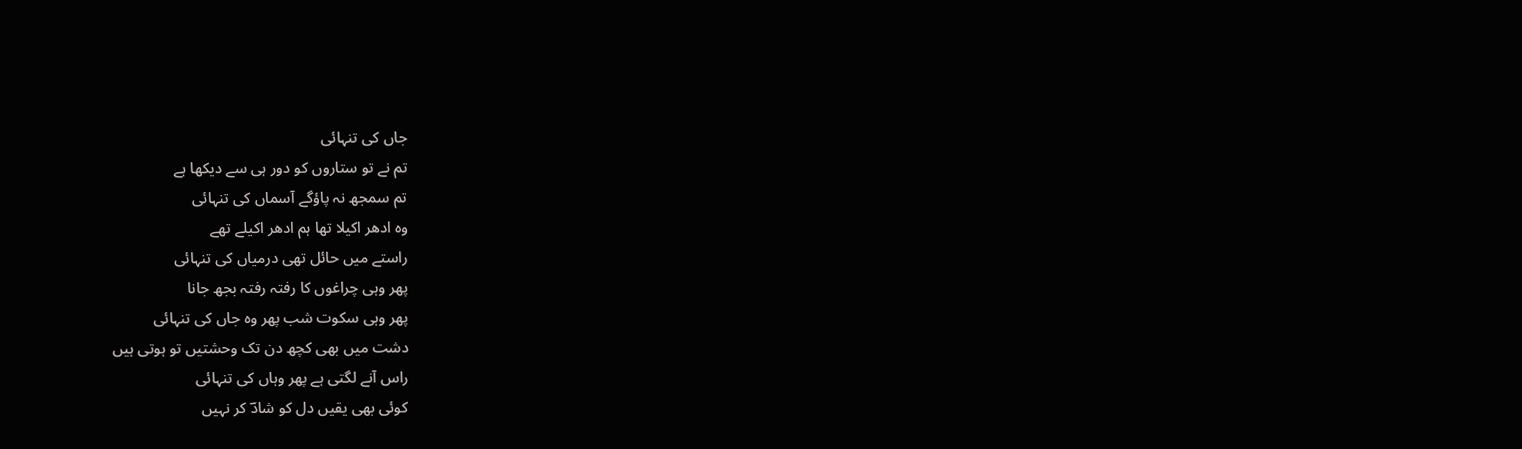جاں کی تنہائی
تم نے تو ستاروں کو دور ہی سے دیکھا ہے
تم سمجھ نہ پاؤگے آسماں کی تنہائی
وہ ادھر اکیلا تھا ہم ادھر اکیلے تھے
راستے میں حائل تھی درمیاں کی تنہائی
پھر وہی چراغوں کا رفتہ رفتہ بجھ جانا
پھر وہی سکوت شب پھر وہ جاں کی تنہائی
دشت میں بھی کچھ دن تک وحشتیں تو ہوتی ہیں
راس آنے لگتی ہے پھر وہاں کی تنہائی
کوئی بھی یقیں دل کو شادؔ کر نہیں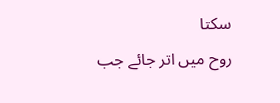سکتا
روح میں اتر جائے جب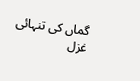گماں کی تنہائی
غزل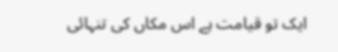ایک تو قیامت ہے اس مکاں کی تنہائی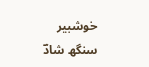خوشبیر سنگھ شادؔ